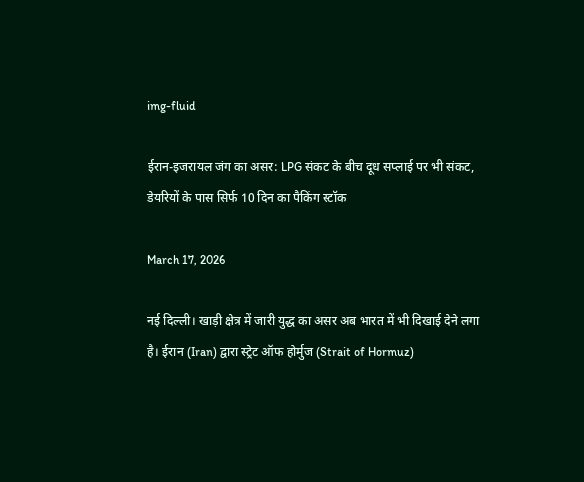img-fluid

ईरान-इजरायल जंग का असर: LPG संकट के बीच दूध सप्लाई पर भी संकट, डेयरियों के पास सिर्फ 10 दिन का पैकिंग स्टॉक

March 17, 2026

नई दिल्ली। खाड़ी क्षेत्र में जारी युद्ध का असर अब भारत में भी दिखाई देने लगा है। ईरान (Iran) द्वारा स्ट्रेट ऑफ होर्मुज (Strait of Hormuz)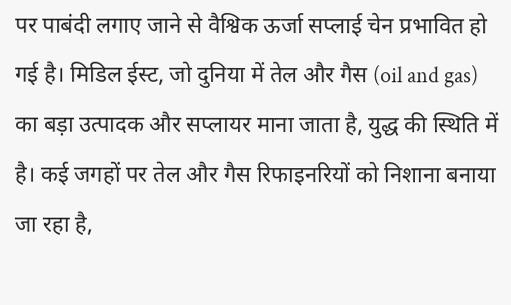पर पाबंदी लगाए जाने से वैश्विक ऊर्जा सप्लाई चेन प्रभावित हो गई है। मिडिल ईस्ट, जो दुनिया में तेल और गैस (oil and gas) का बड़ा उत्पादक और सप्लायर माना जाता है, युद्ध की स्थिति में है। कई जगहों पर तेल और गैस रिफाइनरियों को निशाना बनाया जा रहा है,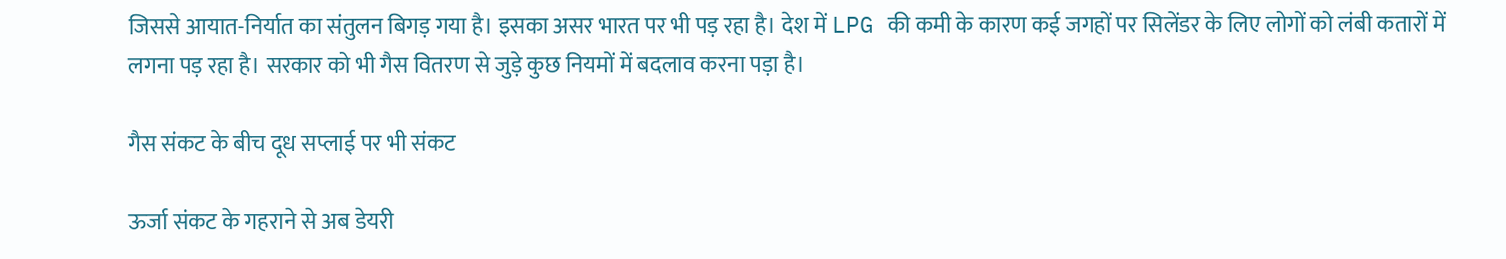जिससे आयात-निर्यात का संतुलन बिगड़ गया है। इसका असर भारत पर भी पड़ रहा है। देश में LPG की कमी के कारण कई जगहों पर सिलेंडर के लिए लोगों को लंबी कतारों में लगना पड़ रहा है। सरकार को भी गैस वितरण से जुड़े कुछ नियमों में बदलाव करना पड़ा है।

गैस संकट के बीच दूध सप्लाई पर भी संकट

ऊर्जा संकट के गहराने से अब डेयरी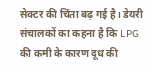सेक्टर की चिंता बढ़ गई है। डेयरी संचालकों का कहना है कि LPG की कमी के कारण दूध की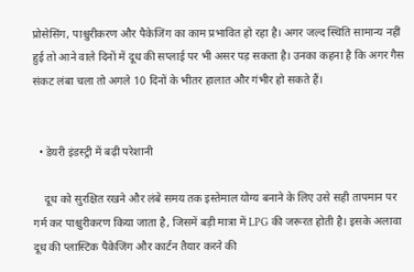प्रोसेसिंग, पाश्चुरीकरण और पैकेजिंग का काम प्रभावित हो रहा है। अगर जल्द स्थिति सामान्य नहीं हुई तो आने वाले दिनों में दूध की सप्लाई पर भी असर पड़ सकता है। उनका कहना है कि अगर गैस संकट लंबा चला तो अगले 10 दिनों के भीतर हालात और गंभीर हो सकते हैं।


  • डेयरी इंडस्ट्री में बढ़ी परेशानी

    दूध को सुरक्षित रखने और लंबे समय तक इस्तेमाल योग्य बनाने के लिए उसे सही तापमान पर गर्म कर पाश्चुरीकरण किया जाता है, जिसमें बड़ी मात्रा में LPG की जरूरत होती है। इसके अलावा दूध की प्लास्टिक पैकेजिंग और कार्टन तैयार करने की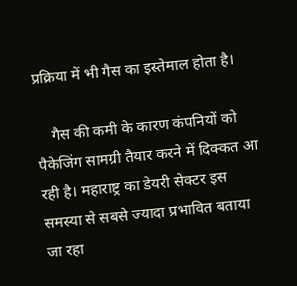प्रक्रिया में भी गैस का इस्तेमाल होता है।

    गैस की कमी के कारण कंपनियों को पैकेजिंग सामग्री तैयार करने में दिक्कत आ रही है। महाराष्ट्र का डेयरी सेक्टर इस समस्या से सबसे ज्यादा प्रभावित बताया जा रहा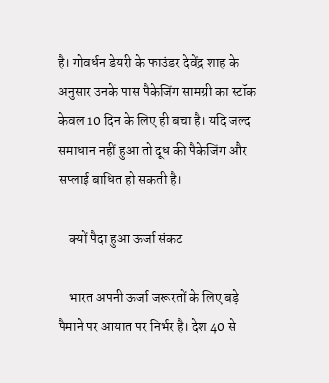है। गोवर्धन डेयरी के फाउंडर देवेंद्र शाह के अनुसार उनके पास पैकेजिंग सामग्री का स्टॉक केवल 10 दिन के लिए ही बचा है। यदि जल्द समाधान नहीं हुआ तो दूध की पैकेजिंग और सप्लाई बाधित हो सकती है।

    क्यों पैदा हुआ ऊर्जा संकट

    भारत अपनी ऊर्जा जरूरतों के लिए बड़े पैमाने पर आयात पर निर्भर है। देश 40 से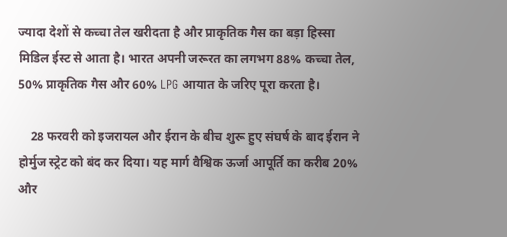ज्यादा देशों से कच्चा तेल खरीदता है और प्राकृतिक गैस का बड़ा हिस्सा मिडिल ईस्ट से आता है। भारत अपनी जरूरत का लगभग 88% कच्चा तेल, 50% प्राकृतिक गैस और 60% LPG आयात के जरिए पूरा करता है।

    28 फरवरी को इजरायल और ईरान के बीच शुरू हुए संघर्ष के बाद ईरान ने होर्मुज स्ट्रेट को बंद कर दिया। यह मार्ग वैश्विक ऊर्जा आपूर्ति का करीब 20% और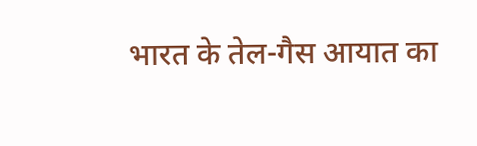भारत के तेल-गैस आयात का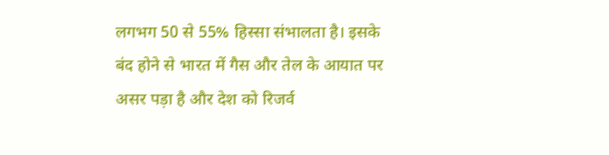लगभग 50 से 55% हिस्सा संभालता है। इसके बंद होने से भारत में गैस और तेल के आयात पर असर पड़ा है और देश को रिजर्व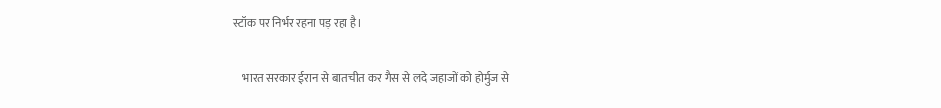स्टॉक पर निर्भर रहना पड़ रहा है।

    भारत सरकार ईरान से बातचीत कर गैस से लदे जहाजों को होर्मुज से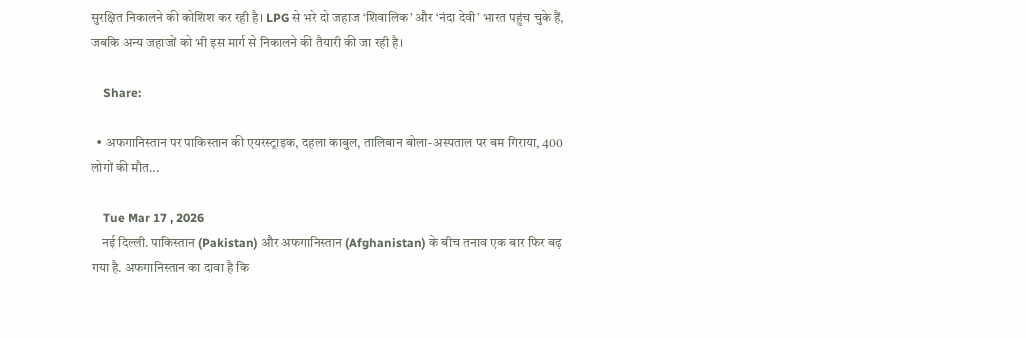सुरक्षित निकालने की कोशिश कर रही है। LPG से भरे दो जहाज ‘शिवालिक’ और ‘नंदा देवी’ भारत पहुंच चुके हैं, जबकि अन्य जहाजों को भी इस मार्ग से निकालने की तैयारी की जा रही है।

    Share:

  • अफगानिस्तान पर पाकिस्तान की एयरस्ट्राइक, दहला काबुल, तालिबान बोला-अस्पताल पर बम गिराया, 400 लोगों की मौत...

    Tue Mar 17 , 2026
    नई दिल्ली. पाकिस्तान (Pakistan) और अफगानिस्तान (Afghanistan) के बीच तनाव एक बार फिर बढ़ गया है. अफगानिस्तान का दावा है कि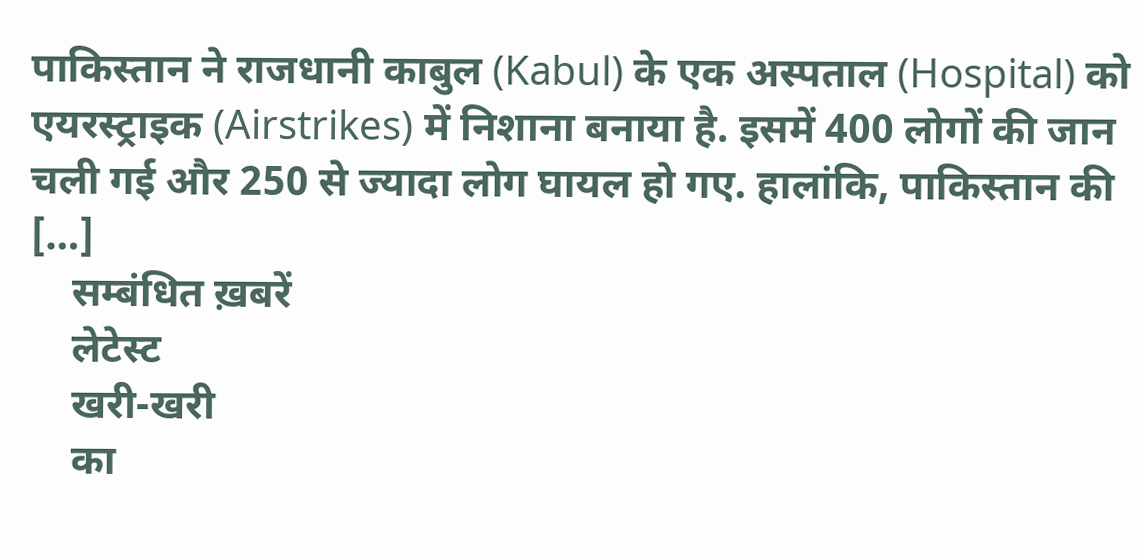पाकिस्तान ने राजधानी काबुल (Kabul) के एक अस्पताल (Hospital) को एयरस्ट्राइक (Airstrikes) में निशाना बनाया है. इसमें 400 लोगों की जान चली गई और 250 से ज्यादा लोग घायल हो गए. हालांकि, पाकिस्तान की […]
    सम्बंधित ख़बरें
    लेटेस्ट
    खरी-खरी
    का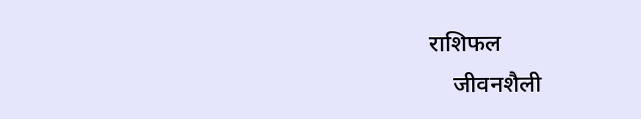राशिफल
    जीवनशैली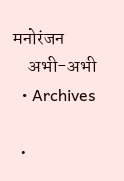मनोरंजन
    अभी-अभी
  • Archives

  •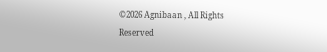©2026 Agnibaan , All Rights Reserved